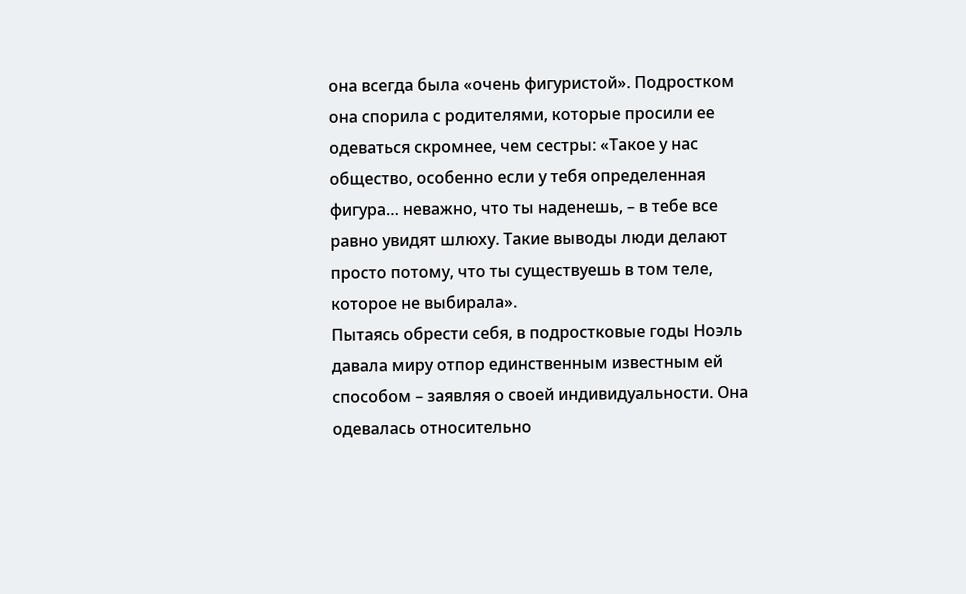она всегда была «очень фигуристой». Подростком она спорила с родителями, которые просили ее одеваться скромнее, чем сестры: «Такое у нас общество, особенно если у тебя определенная фигура… неважно, что ты наденешь, – в тебе все равно увидят шлюху. Такие выводы люди делают просто потому, что ты существуешь в том теле, которое не выбирала».
Пытаясь обрести себя, в подростковые годы Ноэль давала миру отпор единственным известным ей способом – заявляя о своей индивидуальности. Она одевалась относительно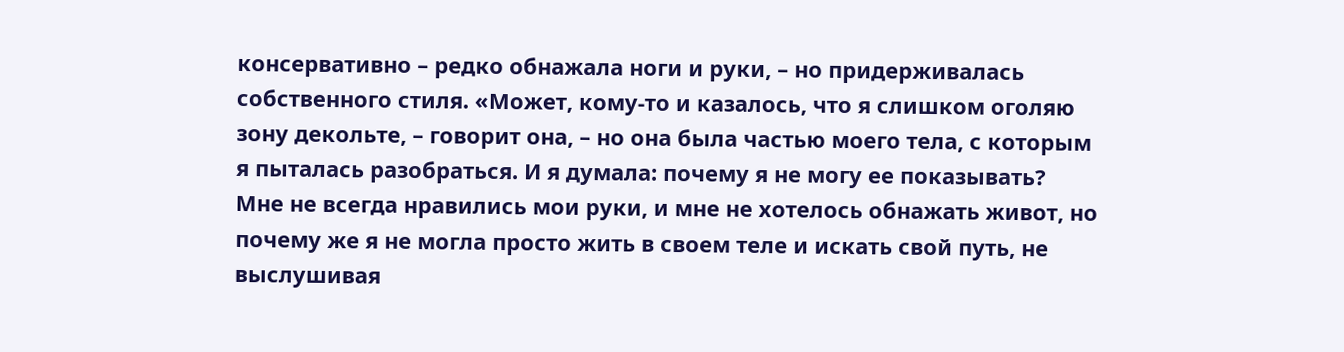консервативно – редко обнажала ноги и руки, – но придерживалась собственного стиля. «Может, кому-то и казалось, что я слишком оголяю зону декольте, – говорит она, – но она была частью моего тела, с которым я пыталась разобраться. И я думала: почему я не могу ее показывать? Мне не всегда нравились мои руки, и мне не хотелось обнажать живот, но почему же я не могла просто жить в своем теле и искать свой путь, не выслушивая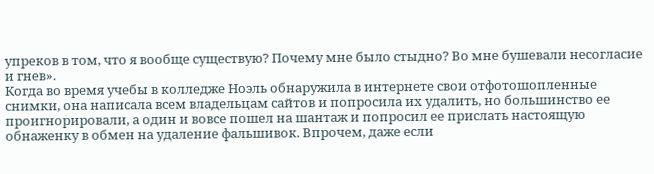упреков в том, что я вообще существую? Почему мне было стыдно? Во мне бушевали несогласие и гнев».
Когда во время учебы в колледже Ноэль обнаружила в интернете свои отфотошопленные снимки, она написала всем владельцам сайтов и попросила их удалить, но большинство ее проигнорировали, а один и вовсе пошел на шантаж и попросил ее прислать настоящую обнаженку в обмен на удаление фальшивок. Впрочем, даже если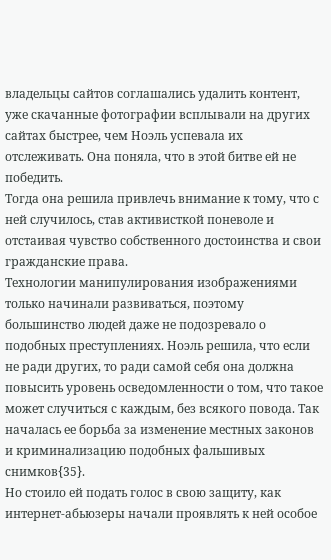владельцы сайтов соглашались удалить контент, уже скачанные фотографии всплывали на других сайтах быстрее, чем Ноэль успевала их отслеживать. Она поняла, что в этой битве ей не победить.
Тогда она решила привлечь внимание к тому, что с ней случилось, став активисткой поневоле и отстаивая чувство собственного достоинства и свои гражданские права.
Технологии манипулирования изображениями только начинали развиваться, поэтому большинство людей даже не подозревало о подобных преступлениях. Ноэль решила, что если не ради других, то ради самой себя она должна повысить уровень осведомленности о том, что такое может случиться с каждым, без всякого повода. Так началась ее борьба за изменение местных законов и криминализацию подобных фальшивых снимков{35}.
Но стоило ей подать голос в свою защиту, как интернет-абьюзеры начали проявлять к ней особое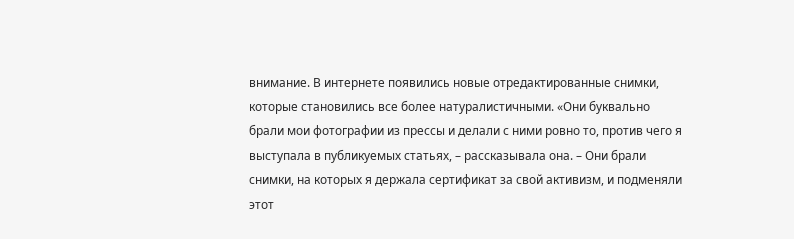внимание. В интернете появились новые отредактированные снимки, которые становились все более натуралистичными. «Они буквально брали мои фотографии из прессы и делали с ними ровно то, против чего я выступала в публикуемых статьях, – рассказывала она. – Они брали снимки, на которых я держала сертификат за свой активизм, и подменяли этот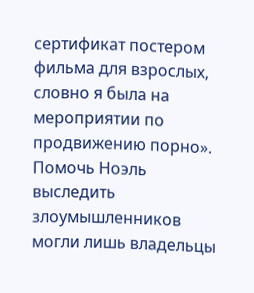сертификат постером фильма для взрослых, словно я была на мероприятии по продвижению порно».
Помочь Ноэль выследить злоумышленников могли лишь владельцы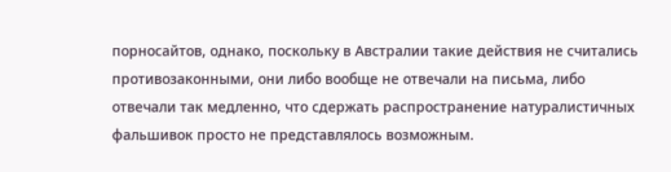порносайтов, однако, поскольку в Австралии такие действия не считались противозаконными, они либо вообще не отвечали на письма, либо отвечали так медленно, что сдержать распространение натуралистичных фальшивок просто не представлялось возможным.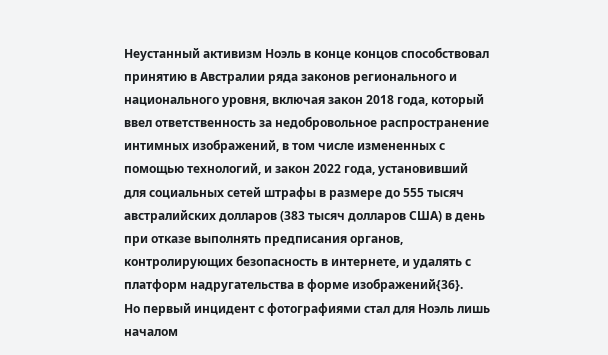Неустанный активизм Ноэль в конце концов способствовал принятию в Австралии ряда законов регионального и национального уровня, включая закон 2018 года, который ввел ответственность за недобровольное распространение интимных изображений, в том числе измененных с помощью технологий, и закон 2022 года, установивший для социальных сетей штрафы в размере до 555 тысяч австралийских долларов (383 тысяч долларов США) в день при отказе выполнять предписания органов, контролирующих безопасность в интернете, и удалять с платформ надругательства в форме изображений{36}.
Но первый инцидент с фотографиями стал для Ноэль лишь началом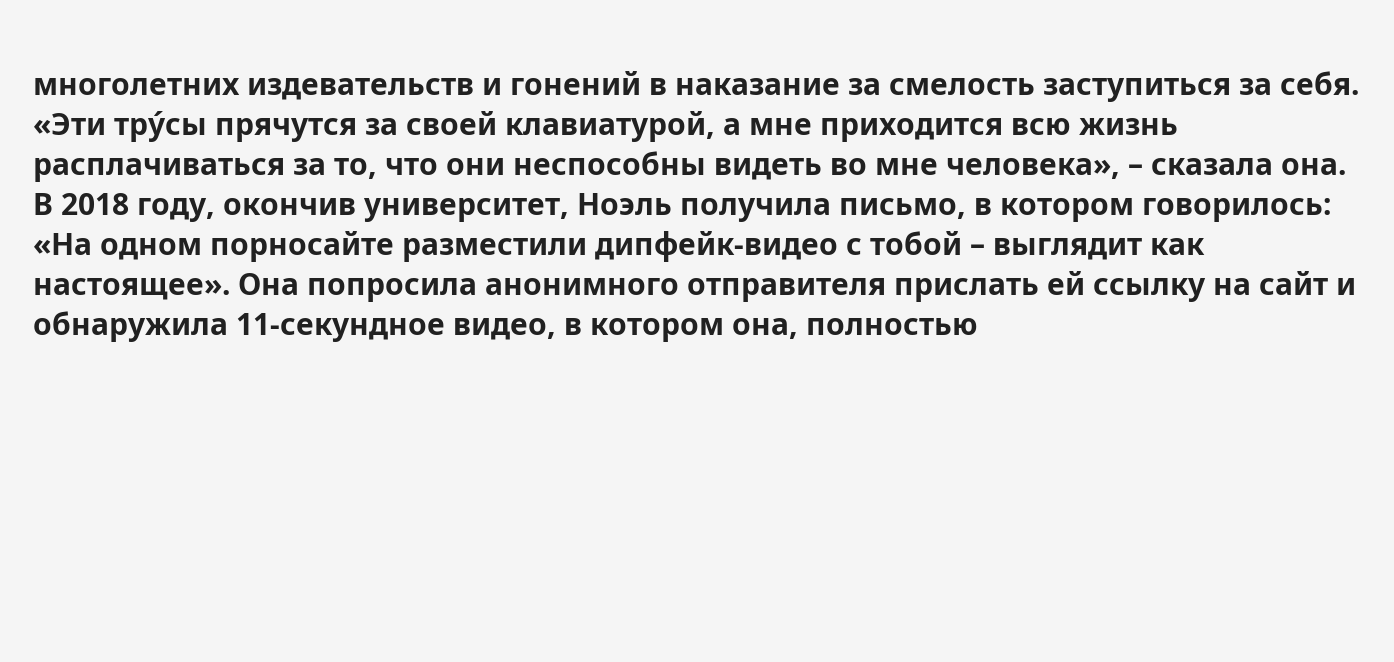многолетних издевательств и гонений в наказание за смелость заступиться за себя. «Эти трýсы прячутся за своей клавиатурой, а мне приходится всю жизнь расплачиваться за то, что они неспособны видеть во мне человека», – сказала она.
В 2018 году, окончив университет, Ноэль получила письмо, в котором говорилось: «На одном порносайте разместили дипфейк-видео с тобой – выглядит как настоящее». Она попросила анонимного отправителя прислать ей ссылку на сайт и обнаружила 11-секундное видео, в котором она, полностью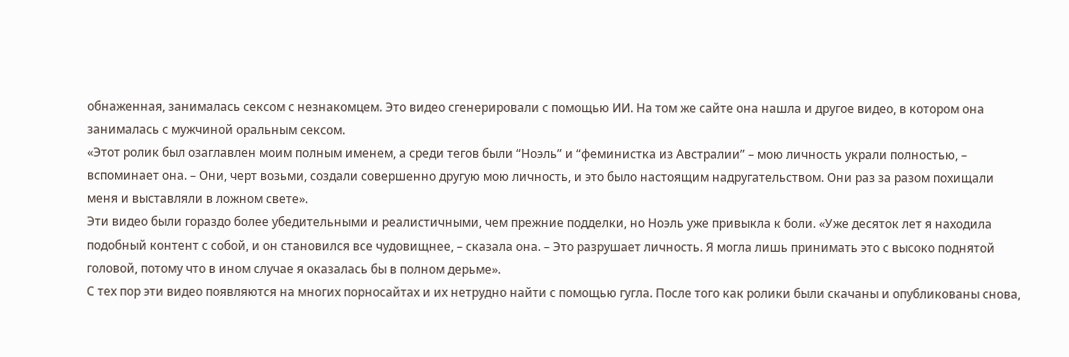обнаженная, занималась сексом с незнакомцем. Это видео сгенерировали с помощью ИИ. На том же сайте она нашла и другое видео, в котором она занималась с мужчиной оральным сексом.
«Этот ролик был озаглавлен моим полным именем, а среди тегов были “Ноэль” и “феминистка из Австралии” – мою личность украли полностью, – вспоминает она. – Они, черт возьми, создали совершенно другую мою личность, и это было настоящим надругательством. Они раз за разом похищали меня и выставляли в ложном свете».
Эти видео были гораздо более убедительными и реалистичными, чем прежние подделки, но Ноэль уже привыкла к боли. «Уже десяток лет я находила подобный контент с собой, и он становился все чудовищнее, – сказала она. – Это разрушает личность. Я могла лишь принимать это с высоко поднятой головой, потому что в ином случае я оказалась бы в полном дерьме».
С тех пор эти видео появляются на многих порносайтах и их нетрудно найти с помощью гугла. После того как ролики были скачаны и опубликованы снова,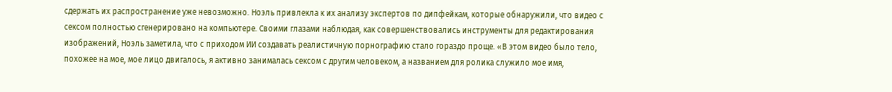сдержать их распространение уже невозможно. Ноэль привлекла к их анализу экспертов по дипфейкам, которые обнаружили, что видео с сексом полностью сгенерировано на компьютере. Своими глазами наблюдая, как совершенствовались инструменты для редактирования изображений, Ноэль заметила, что с приходом ИИ создавать реалистичную порнографию стало гораздо проще. «В этом видео было тело, похожее на мое, мое лицо двигалось, я активно занималась сексом с другим человеком, а названием для ролика служило мое имя,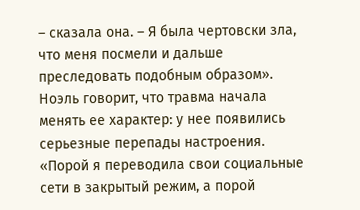– сказала она. – Я была чертовски зла, что меня посмели и дальше преследовать подобным образом».
Ноэль говорит, что травма начала менять ее характер: у нее появились серьезные перепады настроения. «Порой я переводила свои социальные сети в закрытый режим, а порой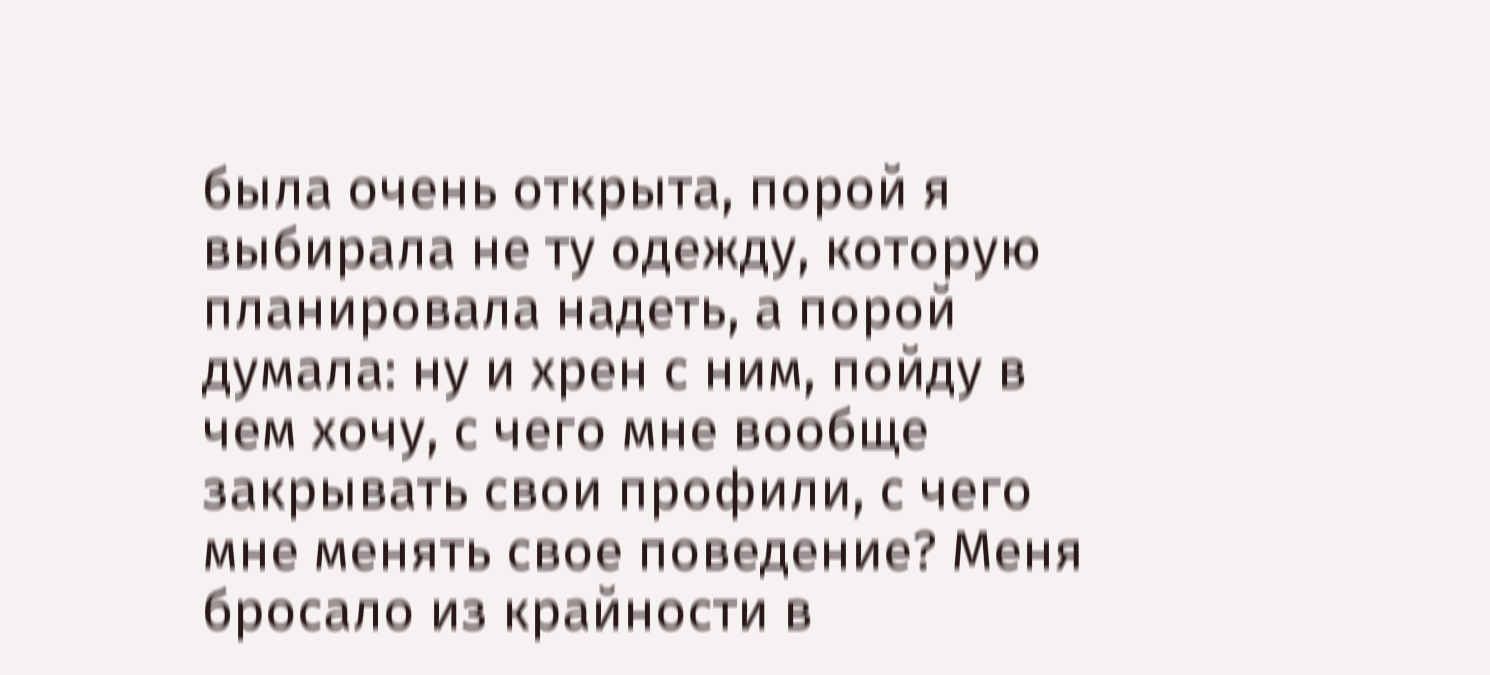была очень открыта, порой я выбирала не ту одежду, которую планировала надеть, а порой думала: ну и хрен с ним, пойду в чем хочу, с чего мне вообще закрывать свои профили, с чего мне менять свое поведение? Меня бросало из крайности в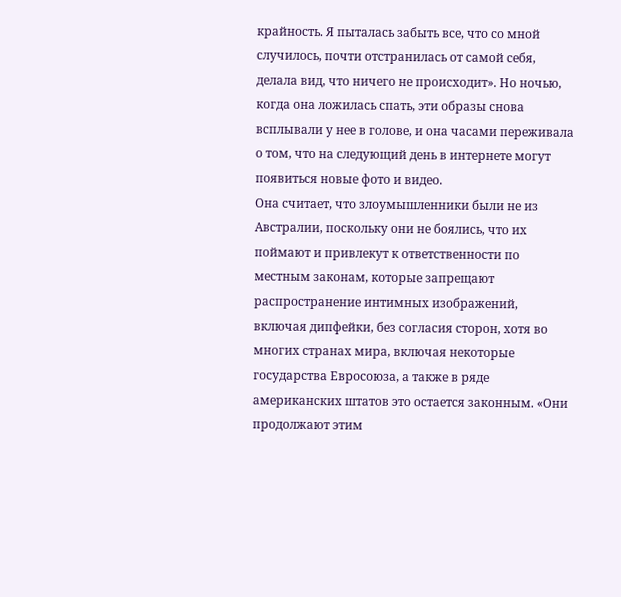крайность. Я пыталась забыть все, что со мной случилось, почти отстранилась от самой себя, делала вид, что ничего не происходит». Но ночью, когда она ложилась спать, эти образы снова всплывали у нее в голове, и она часами переживала о том, что на следующий день в интернете могут появиться новые фото и видео.
Она считает, что злоумышленники были не из Австралии, поскольку они не боялись, что их поймают и привлекут к ответственности по местным законам, которые запрещают распространение интимных изображений, включая дипфейки, без согласия сторон, хотя во многих странах мира, включая некоторые государства Евросоюза, а также в ряде американских штатов это остается законным. «Они продолжают этим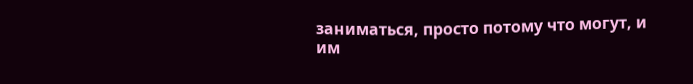заниматься, просто потому что могут, и им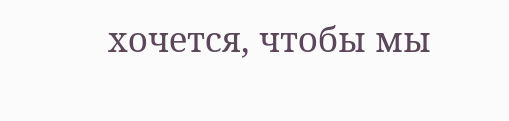хочется, чтобы мы